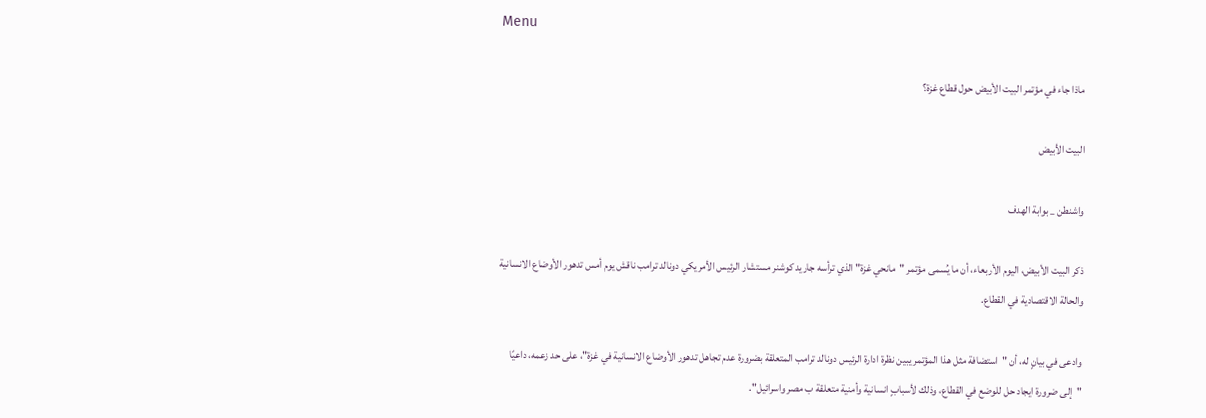Menu

ماذا جاء في مؤتمر البيت الأبيض حول قطاع غزة؟

البيت الأبيض

واشنطن _ بوابة الهدف

ذكر البيت الأبيض، اليوم الأربعاء، أن ما يُسمى مؤتمر "مانحي غزة" الذي ترأسه جاريد كوشنر مستشار الرئيس الأمريكي دونالد ترامب ناقش يوم أمس تدهور الأوضاع الانسانية والحالة الاقتصادية في القطاع.

وادعى في بيانٍ له، أن "استضافة مثل هذا المؤتمر يبين نظرة ادارة الرئيس دونالد ترامب المتعلقة بضرورة عدم تجاهل تدهور الأوضاع الانسانية في غزة"، على حد زعمه، داعيًا "إلى ضرورة ايجاد حل للوضع في القطاع، وذلك لأسبابٍ انسانية وأمنية متعلقة ب مصر واسرائيل".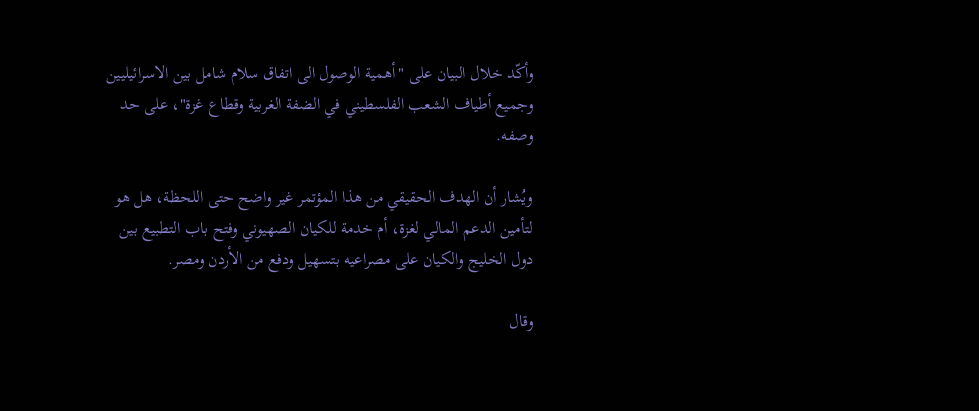وأكّد خلال البيان على "أهمية الوصول الى اتفاق سلام شامل بين الاسرائيليين وجميع أطياف الشعب الفلسطيني في الضفة الغربية وقطاع غزة"، على حد وصفه.

ويُشار أن الهدف الحقيقي من هذا المؤتمر غير واضح حتى اللحظة، هل هو لتأمين الدعم المالي لغزة، أم خدمة للكيان الصهيوني وفتح باب التطبيع بين دول الخليج والكيان على مصراعيه بتسهيل ودفع من الأردن ومصر.

وقال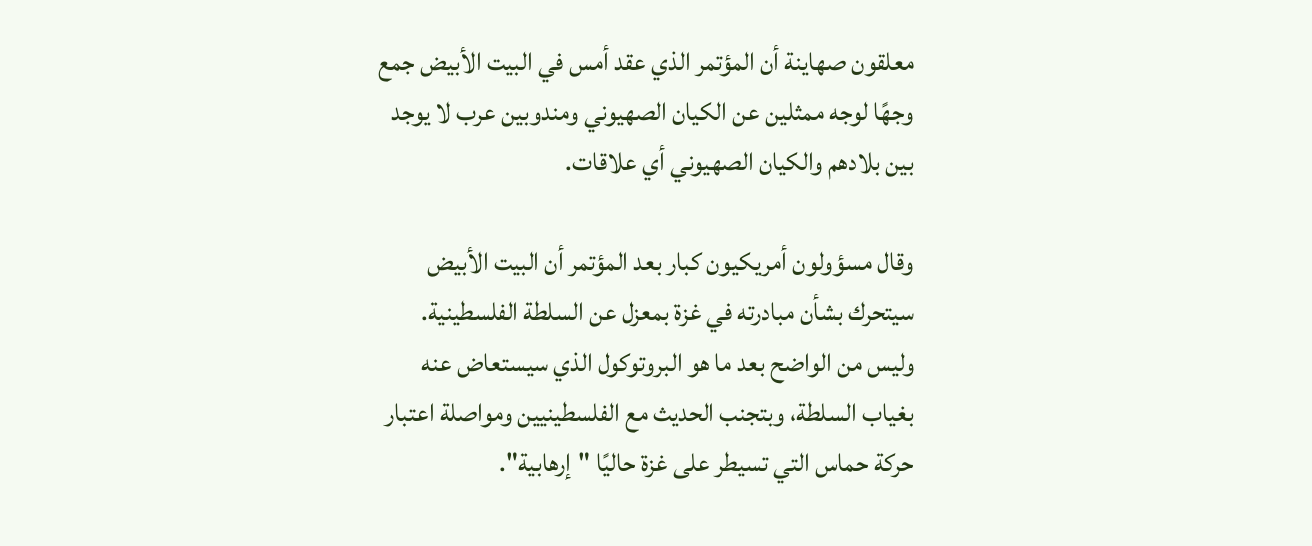معلقون صهاينة أن المؤتمر الذي عقد أمس في البيت الأبيض جمع وجهًا لوجه ممثلين عن الكيان الصهيوني ومندوبين عرب لا يوجد بين بلادهم والكيان الصهيوني أي علاقات.

وقال مسؤولون أمريكيون كبار بعد المؤتمر أن البيت الأبيض سيتحرك بشأن مبادرته في غزة بمعزل عن السلطة الفلسطينية. وليس من الواضح بعد ما هو البروتوكول الذي سيستعاض عنه بغياب السلطة، وبتجنب الحديث مع الفلسطينيين ومواصلة اعتبار حركة حماس التي تسيطر على غزة حاليًا "إرهابية".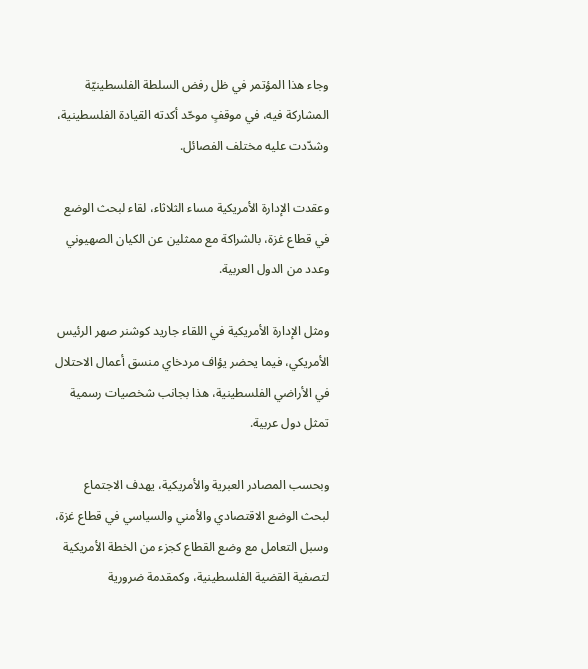وجاء هذا المؤتمر في ظل رفض السلطة الفلسطينيّة المشاركة فيه، في موقفٍ موحّد أكدته القيادة الفلسطينية، وشدّدت عليه مختلف الفصائل.

وعقدت الإدارة الأمريكية مساء الثلاثاء، لقاء لبحث الوضع في قطاع غزة، بالشراكة مع ممثلين عن الكيان الصهيوني وعدد من الدول العربية.

ومثل الإدارة الأمريكية في اللقاء جاريد كوشنر صهر الرئيس الأمريكي، فيما يحضر يؤاف مردخاي منسق أعمال الاحتلال في الأراضي الفلسطينية، هذا بجانب شخصيات رسمية تمثل دول عربية.

وبحسب المصادر العبرية والأمريكية، يهدف الاجتماع لبحث الوضع الاقتصادي والأمني والسياسي في قطاع غزة، وسبل التعامل مع وضع القطاع كجزء من الخطة الأمريكية لتصفية القضية الفلسطينية، وكمقدمة ضرورية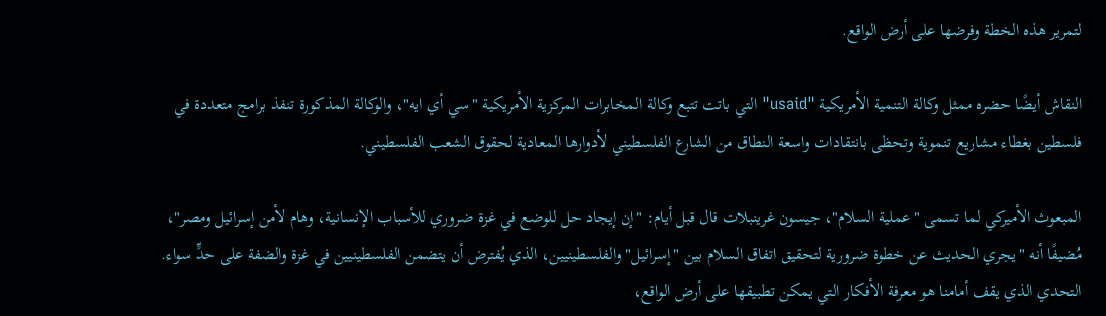لتمرير هذه الخطة وفرضها على أرض الواقع.

النقاش أيضًا حضره ممثل وكالة التنمية الأمريكية "usaid" التي باتت تتبع وكالة المخابرات المركزية الأمريكية "سي أي ايه"، والوكالة المذكورة تنفذ برامج متعددة في فلسطين بغطاء مشاريع تنموية وتحظى بانتقادات واسعة النطاق من الشارع الفلسطيني لأدوارها المعادية لحقوق الشعب الفلسطيني.

المبعوث الأميركي لما تسمى "عملية السلام"، جيسون غرينبلات قال قبل أيام: "إن إيجاد حل للوضع في غزة ضروري للأسباب الإنسانية، وهام لأمن إسرائيل ومصر"، مُضيفًا أنه "يجري الحديث عن خطوة ضرورية لتحقيق اتفاق السلام بين "إسرائيل" والفلسطينيين، الذي يُفترض أن يتضمن الفلسطينيين في غزة والضفة على حدٍّ سواء. التحدي الذي يقف أمامنا هو معرفة الأفكار التي يمكن تطبيقها على أرض الواقع،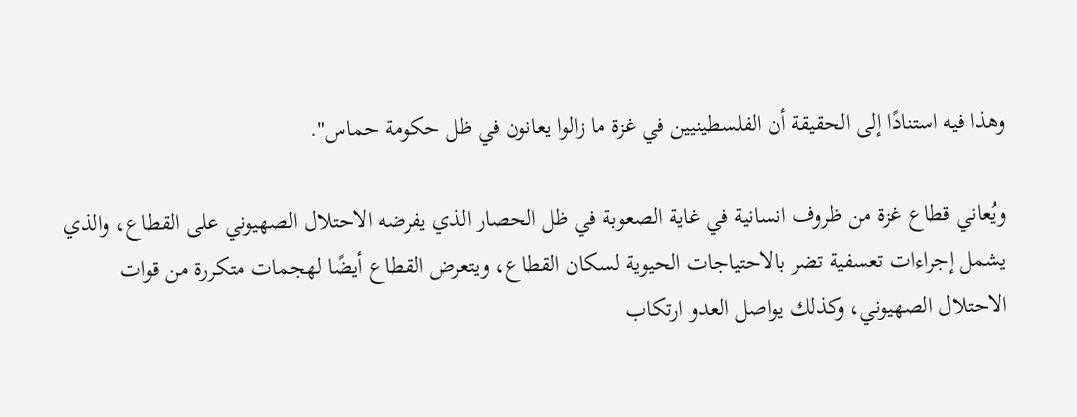وهذا فيه استنادًا إلى الحقيقة أن الفلسطينيين في غزة ما زالوا يعانون في ظل حكومة حماس".

ويُعاني قطاع غزة من ظروف انسانية في غاية الصعوبة في ظل الحصار الذي يفرضه الاحتلال الصهيوني على القطاع، والذي يشمل إجراءات تعسفية تضر بالاحتياجات الحيوية لسكان القطاع، ويتعرض القطاع أيضًا لهجمات متكررة من قوات الاحتلال الصهيوني، وكذلك يواصل العدو ارتكاب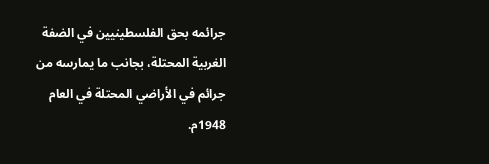جرائمه بحق الفلسطينيين في الضفة الغربية المحتلة، بجانب ما يمارسه من جرائم في الأراضي المحتلة في العام 1948م.